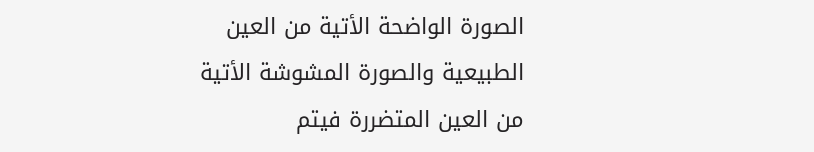الصورة الواضحة الأتية من العين الطبيعية والصورة المشوشة الأتية من العين المتضررة فيتم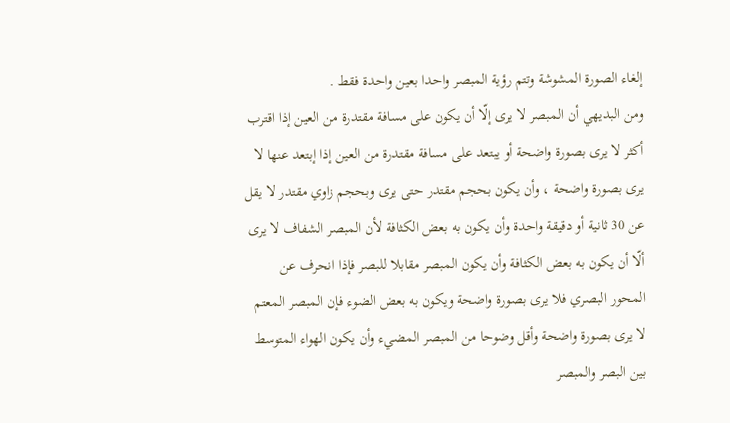إلغاء الصورة المشوشة وتتم رؤية المبصر واحدا بعين واحدة فقط .
ومن البديهي أن المبصر لا يرى إلّا أن يكون على مسافة مقتدرة من العين إذا اقترب أكثر لا يرى بصورة واضحة أو يبتعد على مسافة مقتدرة من العين إذا إبتعد عنها لا يرى بصورة واضحة ، وأن يكون بحجم مقتدر حتى يرى وبحجم زاوي مقتدر لا يقل عن 30 ثانية أو دقيقة واحدة وأن يكون به بعض الكثافة لأن المبصر الشفاف لا يرى ألّا أن يكون به بعض الكثافة وأن يكون المبصر مقابلا للبصر فإذا انحرف عن المحور البصري فلا يرى بصورة واضحة ويكون به بعض الضوء فإن المبصر المعتم لا يرى بصورة واضحة وأقل وضوحا من المبصر المضيء وأن يكون الهواء المتوسط بين البصر والمبصر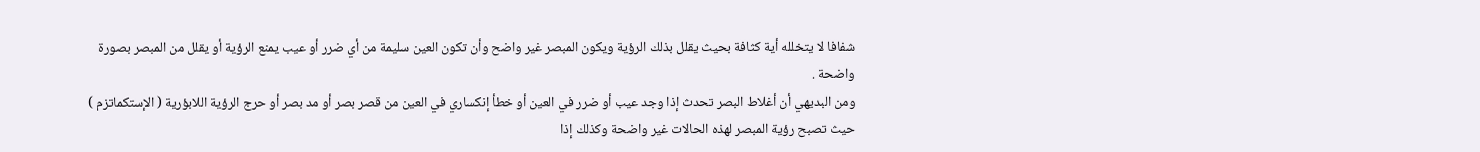شفافا لا يتخلله أية كثافة بحيث يقلل بذلك الرؤية ويكون المبصر غير واضح وأن تكون العين سليمة من أي ضرر أو عيب يمنع الرؤية أو يقلل من المبصر بصورة واضحة .
ومن البديهي أن أغلاط البصر تحدث إذا وجد عيب أو ضرر في العين أو خطأ إنكساري في العين من قصر بصر أو مد بصر أو حرج الرؤية اللابؤرية ( الإستكماتزم ) حيث تصبح رؤية المبصر لهذه الحالات غير واضحة وكذلك إذا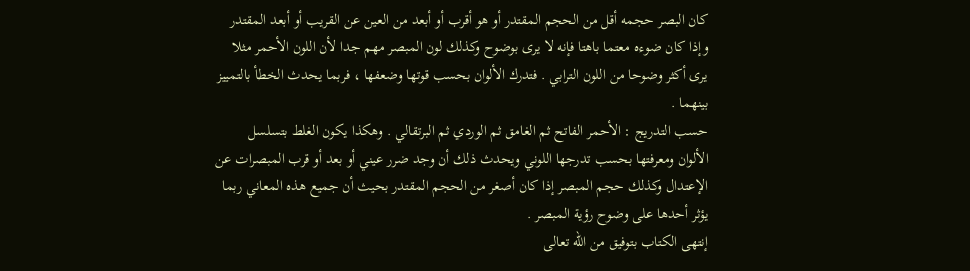كان البصر حجمه أقل من الحجم المقتدر أو هو أقرب أو أبعد من العين عن القريب أو أبعد المقتدر وإذا كان ضوءه معتما باهتا فإنه لا يرى بوضوح وكذلك لون المبصر مهم جدا لأن اللون الأحمر مثلا يرى أكثر وضوحا من اللون الترابي . فتدرك الألوان بحسب قوتها وضعفها ، فربما يحدث الخطأ بالتمييز بينهما .
حسب التدريج : الأحمر الفاتح ثم الغامق ثم الوردي ثم البرتقالي . وهكذا يكون الغلط بتسلسل الألوان ومعرفتها بحسب تدرجها اللوني ويحدث ذلك أن وجد ضرر عيني أو بعد أو قرب المبصرات عن الإعتدال وكذلك حجم المبصر إذا كان أصغر من الحجم المقتدر بحيث أن جميع هذه المعاني ربما يؤثر أحدها على وضوح رؤية المبصر .
إنتهى الكتاب بتوفيق من اللّه تعالى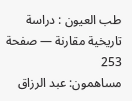طب العيون : دراسة تاريخية مقارنة — صفحة 253
مساهمون: عبد الرزاق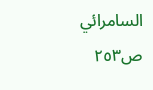السامرائي
ص٢٥٣